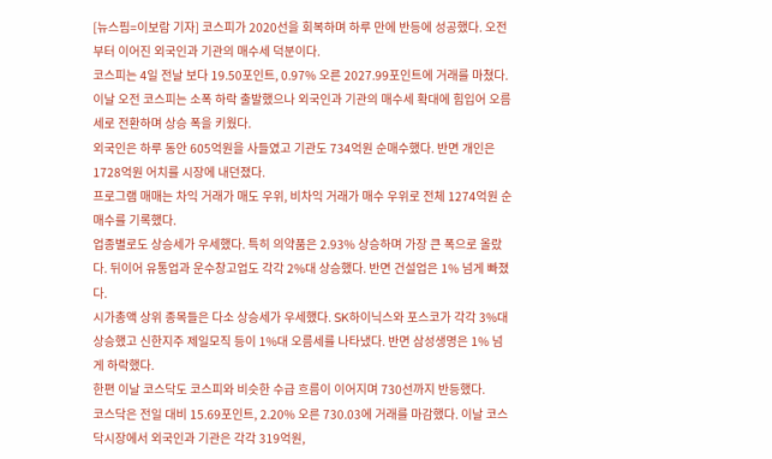[뉴스핌=이보람 기자] 코스피가 2020선을 회복하며 하루 만에 반등에 성공했다. 오전부터 이어진 외국인과 기관의 매수세 덕분이다.
코스피는 4일 전날 보다 19.50포인트, 0.97% 오른 2027.99포인트에 거래를 마쳤다. 이날 오전 코스피는 소폭 하락 출발했으나 외국인과 기관의 매수세 확대에 힘입어 오름세로 전환하며 상승 폭을 키웠다.
외국인은 하루 동안 605억원을 사들였고 기관도 734억원 순매수했다. 반면 개인은 1728억원 어치를 시장에 내던졌다.
프로그램 매매는 차익 거래가 매도 우위, 비차익 거래가 매수 우위로 전체 1274억원 순매수를 기록했다.
업종별로도 상승세가 우세했다. 특히 의약품은 2.93% 상승하며 가장 큰 폭으로 올랐다. 뒤이어 유통업과 운수창고업도 각각 2%대 상승했다. 반면 건설업은 1% 넘게 빠졌다.
시가총액 상위 종목들은 다소 상승세가 우세했다. SK하이닉스와 포스코가 각각 3%대 상승했고 신한지주 제일모직 등이 1%대 오름세를 나타냈다. 반면 삼성생명은 1% 넘게 하락했다.
한편 이날 코스닥도 코스피와 비슷한 수급 흐름이 이어지며 730선까지 반등했다.
코스닥은 전일 대비 15.69포인트, 2.20% 오른 730.03에 거래를 마감했다. 이날 코스닥시장에서 외국인과 기관은 각각 319억원,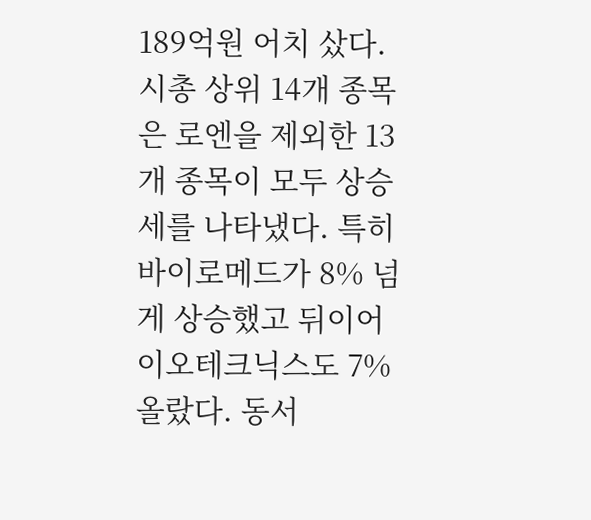189억원 어치 샀다.
시총 상위 14개 종목은 로엔을 제외한 13개 종목이 모두 상승세를 나타냈다. 특히 바이로메드가 8% 넘게 상승했고 뒤이어 이오테크닉스도 7% 올랐다. 동서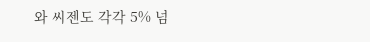와 씨젠도 각각 5% 넘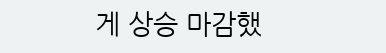게 상승 마감했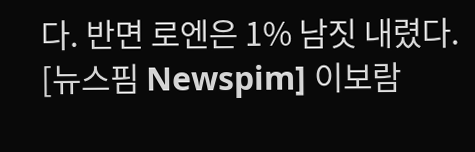다. 반면 로엔은 1% 남짓 내렸다.
[뉴스핌 Newspim] 이보람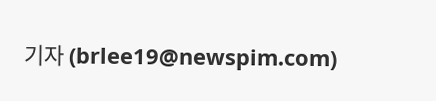기자 (brlee19@newspim.com)